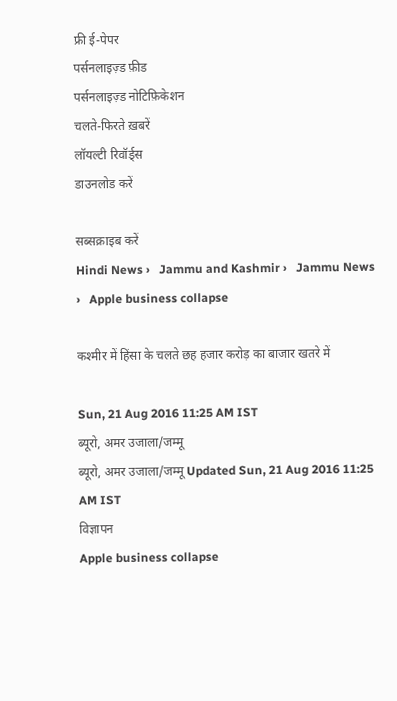फ्री ई-पेपर
पर्सनलाइज़्ड फ़ीड
पर्सनलाइज़्ड नोटिफ़िकेशन
चलते-फिरते ख़बरें
लॉयल्टी रिवॉर्ड्स
डाउनलोड करें

सब्सक्राइब करें
Hindi News ›   Jammu and Kashmir ›   Jammu News ›   Apple business collapse

कश्मीर में हिंसा के चलते छह हजार करोड़ का बाजार खतरे में

Sun, 21 Aug 2016 11:25 AM IST
ब्यूरो, अमर उजाला/जम्मू
ब्यूरो, अमर उजाला/जम्मू Updated Sun, 21 Aug 2016 11:25 AM IST
विज्ञापन
Apple business collapse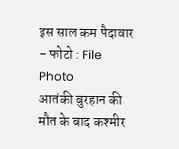इस साल कम पैदावार - फोटो : File Photo
आतंकी बुरहान की मौत के बाद कश्मीर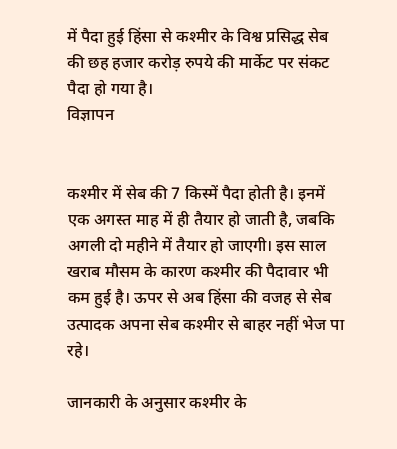में पैदा हुई हिंसा से कश्मीर के विश्व प्रसिद्ध सेब की छह हजार करोड़ रुपये की मार्केट पर संकट पैदा हो गया है।
विज्ञापन


कश्मीर में सेब की 7 किस्में पैदा होती है। इनमें एक अगस्त माह में ही तैयार हो जाती है, जबकि अगली दो महीने में तैयार हो जाएगी। इस साल खराब मौसम के कारण कश्मीर की पैदावार भी कम हुई है। ऊपर से अब हिंसा की वजह से सेब उत्पादक अपना सेब कश्मीर से बाहर नहीं भेज पा रहे।

जानकारी के अनुसार कश्मीर के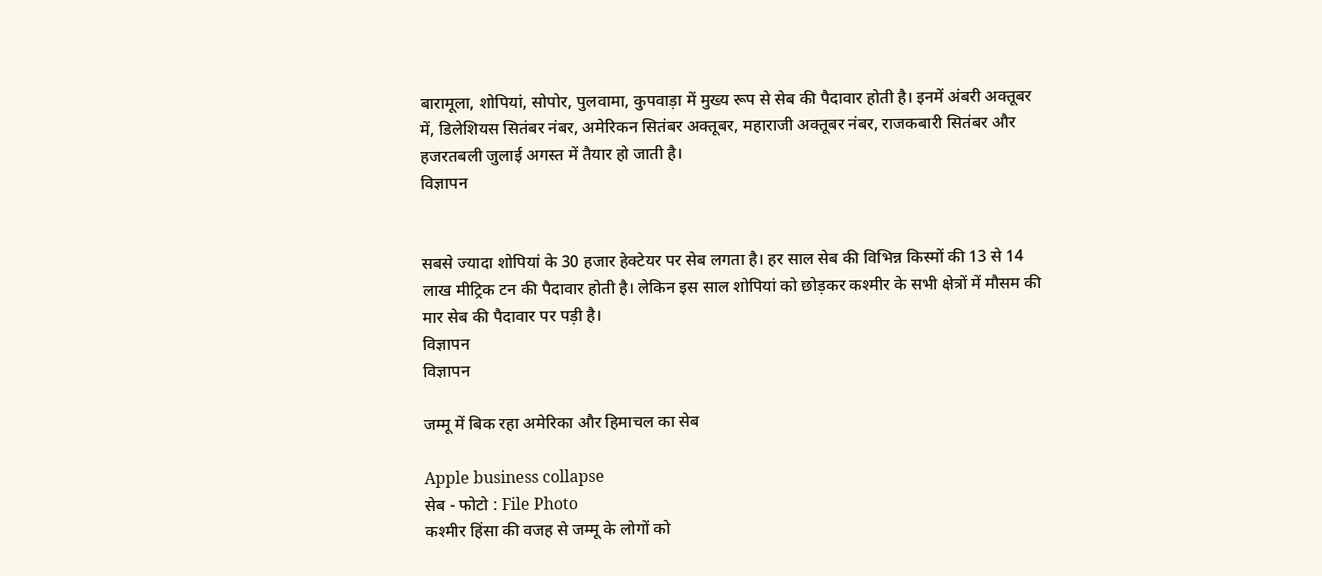बारामूला, शोपियां, सोपोर, पुलवामा, कुपवाड़ा में मुख्य रूप से सेब की पैदावार होती है। इनमें अंबरी अक्तूबर में, डिलेशियस सितंबर नंबर, अमेरिकन सितंबर अक्तूबर, महाराजी अक्तूबर नंबर, राजकबारी सितंबर और हजरतबली जुलाई अगस्त में तैयार हो जाती है।
विज्ञापन


सबसे ज्यादा शोपियां के 30 हजार हेक्टेयर पर सेब लगता है। हर साल सेब की विभिन्न किस्मों की 13 से 14 लाख मीट्रिक टन की पैदावार होती है। लेकिन इस साल शोपियां को छोड़कर कश्मीर के सभी क्षेत्रों में मौसम की मार सेब की पैदावार पर पड़ी है।
विज्ञापन
विज्ञापन

जम्मू में बिक रहा अमेरिका और हिमाचल का सेब

Apple business collapse
सेब - फोटो : File Photo
कश्मीर हिंसा की वजह से जम्मू के लोगों को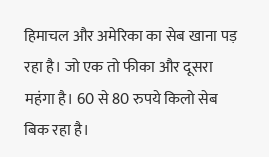हिमाचल और अमेरिका का सेब खाना पड़ रहा है। जो एक तो फीका और दूसरा महंगा है। 60 से 80 रुपये किलो सेब बिक रहा है।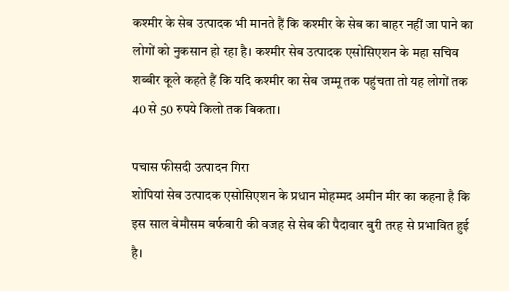कश्मीर के सेब उत्पादक भी मानते हैं कि कश्मीर के सेब का बाहर नहीं जा पाने का लोगों को नुकसान हो रहा है। कश्मीर सेब उत्पादक एसोसिएशन के महा सचिव शब्बीर कूले कहते हैं कि यदि कश्मीर का सेब जम्मू तक पहुंचता तो यह लोगों तक 40 से 50 रुपये किलो तक बिकता।

पचास फीसदी उत्पादन गिरा
शोपियां सेब उत्पादक एसोसिएशन के प्रधान मोहम्मद अमीन मीर का कहना है कि इस साल बेमौसम बर्फबारी की वजह से सेब की पैदावार बुरी तरह से प्रभावित हुई है।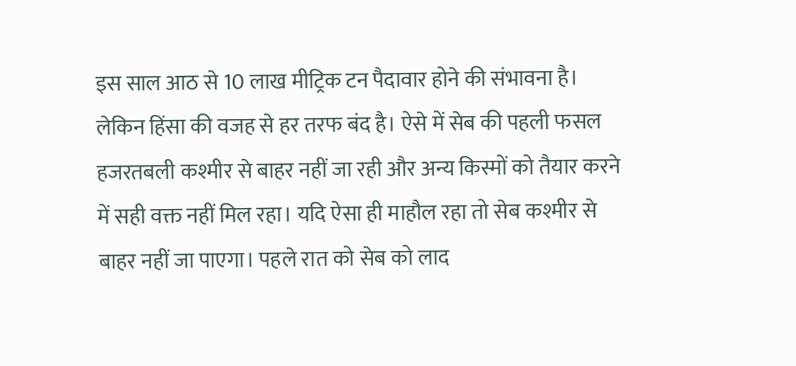इस साल आठ से 10 लाख मीट्रिक टन पैदावार होने की संभावना है। लेकिन हिंसा की वजह से हर तरफ बंद है। ऐसे में सेब की पहली फसल हजरतबली कश्मीर से बाहर नहीं जा रही और अन्य किस्मों को तैयार करने में सही वक्त नहीं मिल रहा। यदि ऐसा ही माहौल रहा तो सेब कश्मीर से बाहर नहीं जा पाएगा। पहले रात को सेब को लाद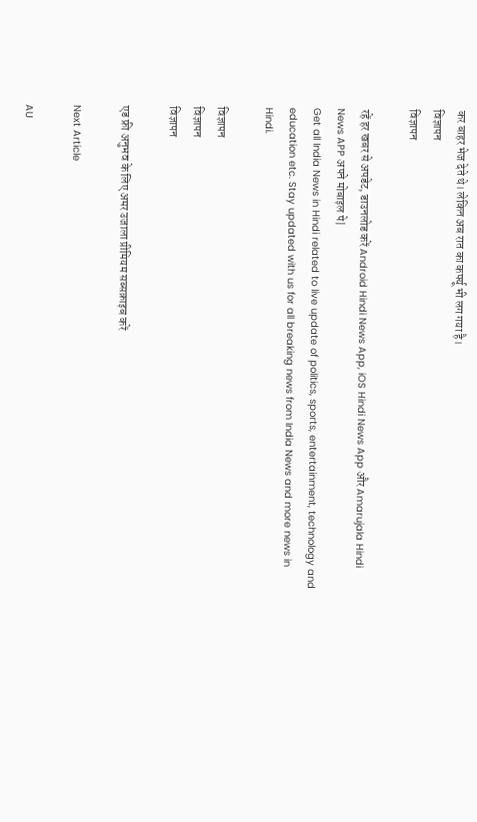कर बाहर भेज देते थे। लेकिन अब रात का कर्फ्यू भी लग गया है।
विज्ञापन
विज्ञापन

रहें हर खबर से अपडेट, डाउनलोड करें Android Hindi News App, iOS Hindi News App और Amarujala Hindi News APP अपने मोबाइल पे|
Get all India News in Hindi related to live update of politics, sports, entertainment, technology and education etc. Stay updated with us for all breaking news from India News and more news in Hindi.

विज्ञापन
विज्ञापन
विज्ञापन

एड फ्री अनुभव के लिए अमर उजाला प्रीमियम सब्सक्राइब करें

Next Article

AU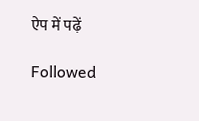ऐप में पढ़ें

Followed